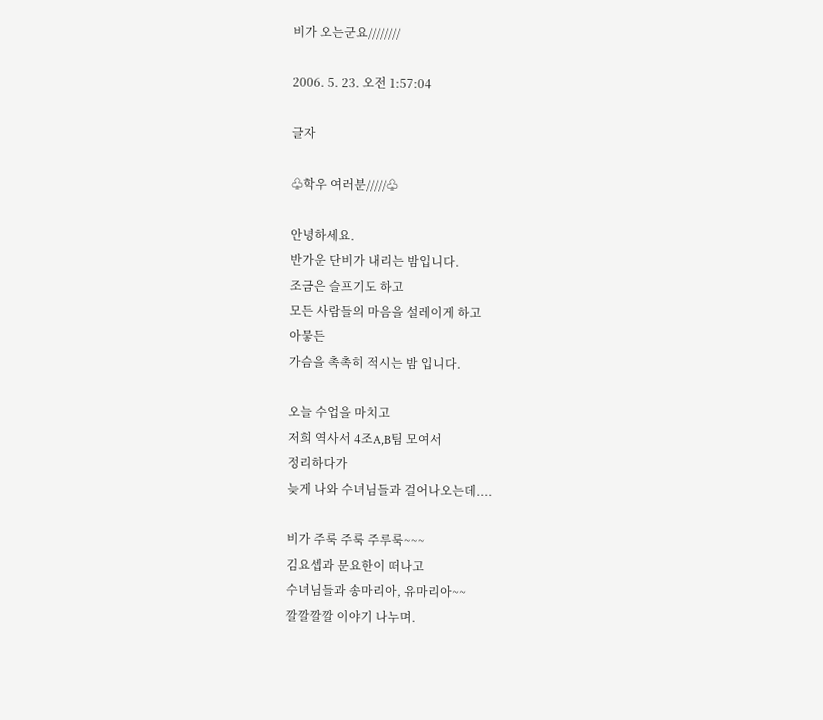비가 오는군요////////

2006. 5. 23. 오전 1:57:04

글자

♧학우 여러분/////♧

안녕하세요.
반가운 단비가 내리는 밤입니다.
조금은 슬프기도 하고
모든 사람들의 마음을 설레이게 하고
아뭏든
가슴을 촉촉히 적시는 밤 입니다.

오늘 수업을 마치고
저희 역사서 4조A,B팀 모여서
정리하다가
늦게 나와 수녀님들과 걸어나오는데....

비가 주룩 주룩 주루룩~~~
김요셉과 문요한이 떠나고
수녀님들과 송마리아, 유마리아~~
깔깔깔깔 이야기 나누며.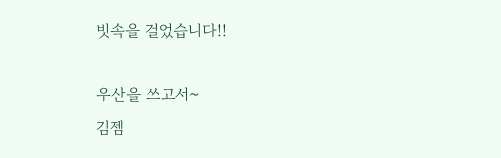빗속을 걸었습니다!!

우산을 쓰고서~
김젬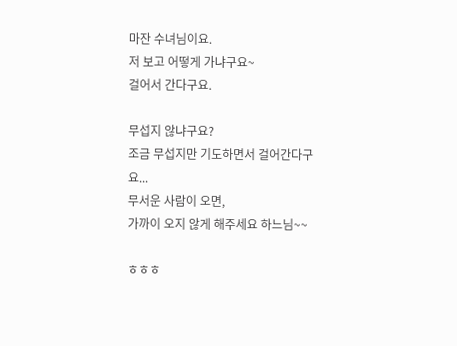마잔 수녀님이요.
저 보고 어떻게 가냐구요~
걸어서 간다구요.

무섭지 않냐구요?
조금 무섭지만 기도하면서 걸어간다구요...
무서운 사람이 오면,
가까이 오지 않게 해주세요 하느님~~

ㅎㅎㅎ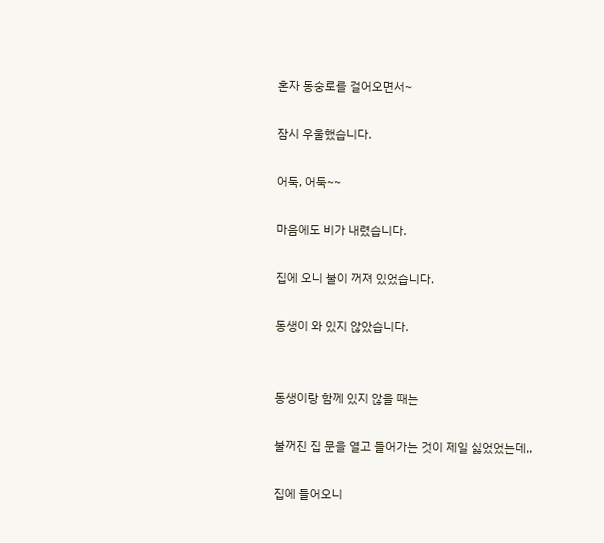혼자 동숭로를 걸어오면서~

잠시 우울했습니다.

어둑, 어둑~~

마음에도 비가 내렸습니다.

집에 오니 불이 꺼져 있었습니다.

동생이 와 있지 않았습니다.


동생이랑 함께 있지 않을 때는

불꺼진 집 문을 열고 들어가는 것이 제일 싫었었는데,,

집에 들어오니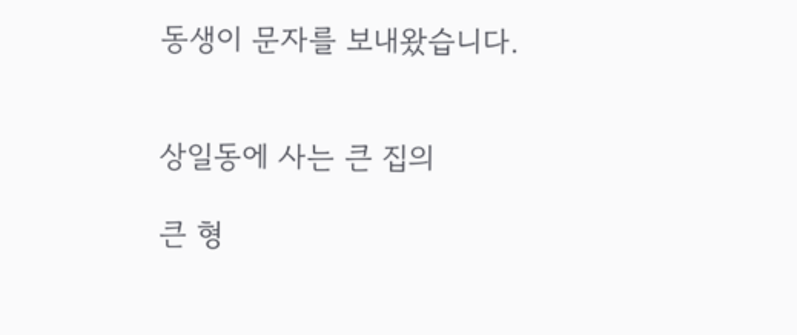동생이 문자를 보내왔습니다.


상일동에 사는 큰 집의

큰 형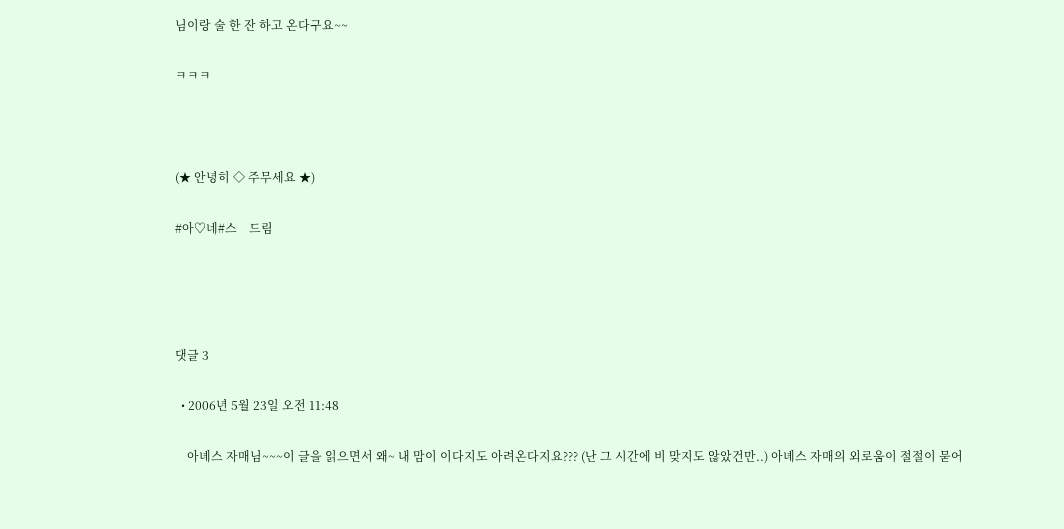님이랑 술 한 잔 하고 온다구요~~

ㅋㅋㅋ



(★ 안녕히 ◇ 주무세요 ★)

#아♡네#스    드림




댓글 3

  • 2006년 5월 23일 오전 11:48

    아녜스 자매님~~~이 글을 읽으면서 왜~ 내 맘이 이다지도 아려온다지요??? (난 그 시간에 비 맞지도 않았건만..) 아녜스 자매의 외로움이 절절이 묻어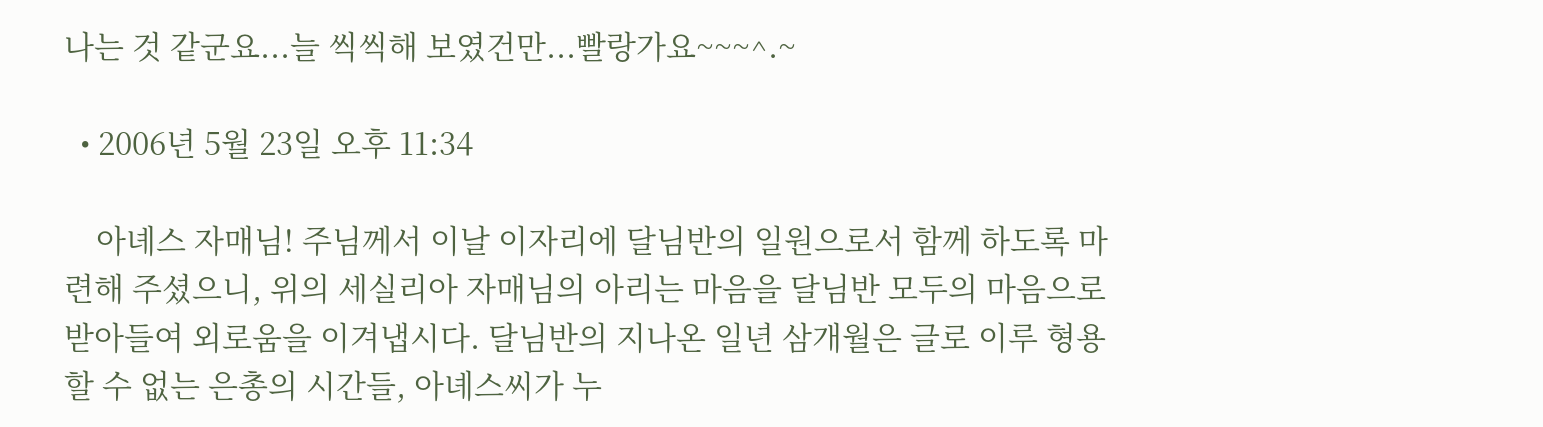나는 것 같군요...늘 씩씩해 보였건만...빨랑가요~~~^.~

  • 2006년 5월 23일 오후 11:34

    아녜스 자매님! 주님께서 이날 이자리에 달님반의 일원으로서 함께 하도록 마련해 주셨으니, 위의 세실리아 자매님의 아리는 마음을 달님반 모두의 마음으로 받아들여 외로움을 이겨냅시다. 달님반의 지나온 일년 삼개월은 글로 이루 형용할 수 없는 은총의 시간들, 아녜스씨가 누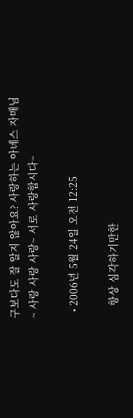구보다도 잘 알지 않아요? 사랑하는 아녜스 자매님~ 사랑 사랑 사랑~ 서로 사랑합시다~

  • 2006년 5월 24일 오전 12:25

    항상 심각하기만한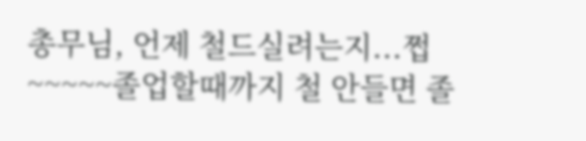총무님, 언제 철드실려는지...쩝~~~~~졸업할때까지 철 안들면 졸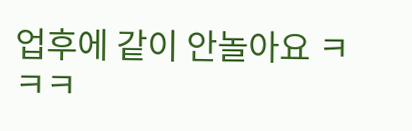업후에 같이 안놀아요 ㅋㅋㅋ